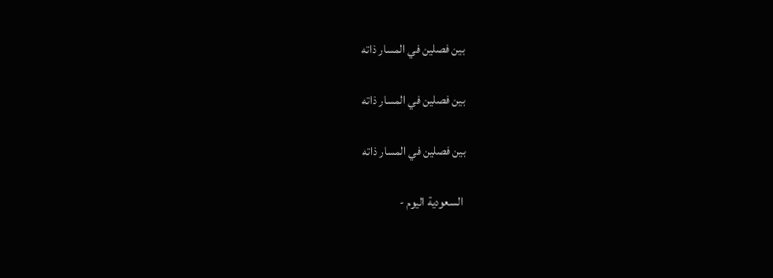بين فصلين في المسار ذاته

بين فصلين في المسار ذاته

بين فصلين في المسار ذاته

 السعودية اليوم -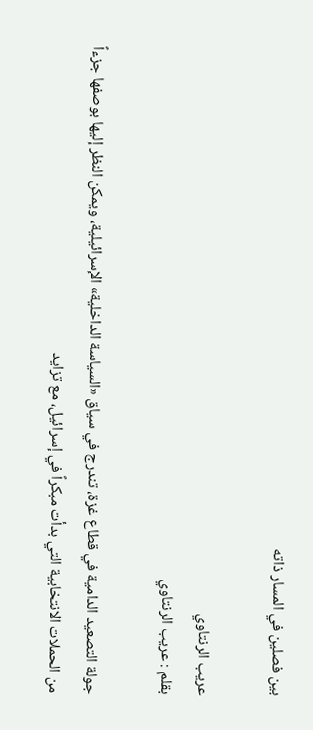بين فصلين في المسار ذاته

عريب الرنتاوي
بقلم : عريب الرنتاوي

جولة التصعيد الدامية في قطاع غزة، تندرج في سياق «السياسة الداخلية» الإسرائيلية، ويمكن النظر إليها بوصفها جزءاً من الحملات الانتخابية التي بدأت مبكراً في إسرائيل، مع تزايد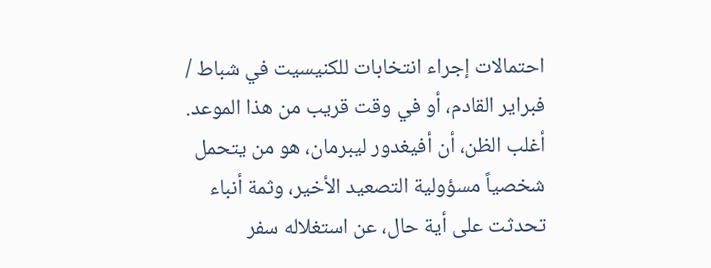احتمالات إجراء انتخابات للكنيسيت في شباط / فبراير القادم، أو في وقت قريب من هذا الموعد.
أغلب الظن، أن أفيغدور ليبرمان، هو من يتحمل شخصياً مسؤولية التصعيد الأخير، وثمة أنباء تحدثت على أية حال، عن استغلاله سفر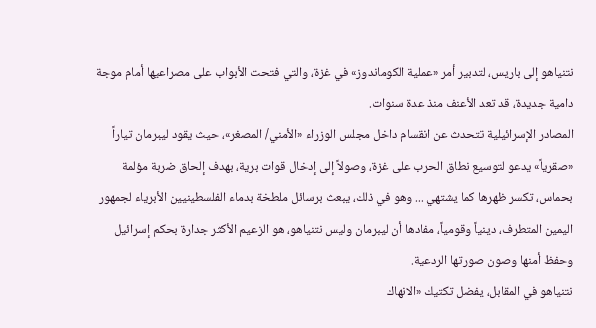نتنياهو إلى باريس، لتدبير أمر «عملية الكوماندوز» في غزة، والتي فتحت الأبواب على مصراعيها أمام موجة دامية جديدة، قد تعد الأعنف منذ عدة سنوات.
المصادر الإسرائيلية تتحدث عن انقسام داخل مجلس الوزراء «الأمني/ المصغر»، حيث يقود ليبرمان تياراً «صقرياً» يدعو لتوسيع نطاق الحرب على غزة، وصولاً إلى إدخال قوات برية، بهدف إلحاق ضربة مؤلمة بحماس، تكسر ظهرها كما يشتهي ... وهو في ذلك، يبعث برسائل ملطخة بدماء الفلسطينيين الأبرياء لجمهور اليمين المتطرف، دينياً وقومياً، مفادها أن ليبرمان وليس نتنياهو، هو الزعيم الأكثر جدارة بحكم إسرائيل وحفظ أمنها وصون صورتها الردعية.
نتنياهو في المقابل، يفضل تكتيك «الانهاك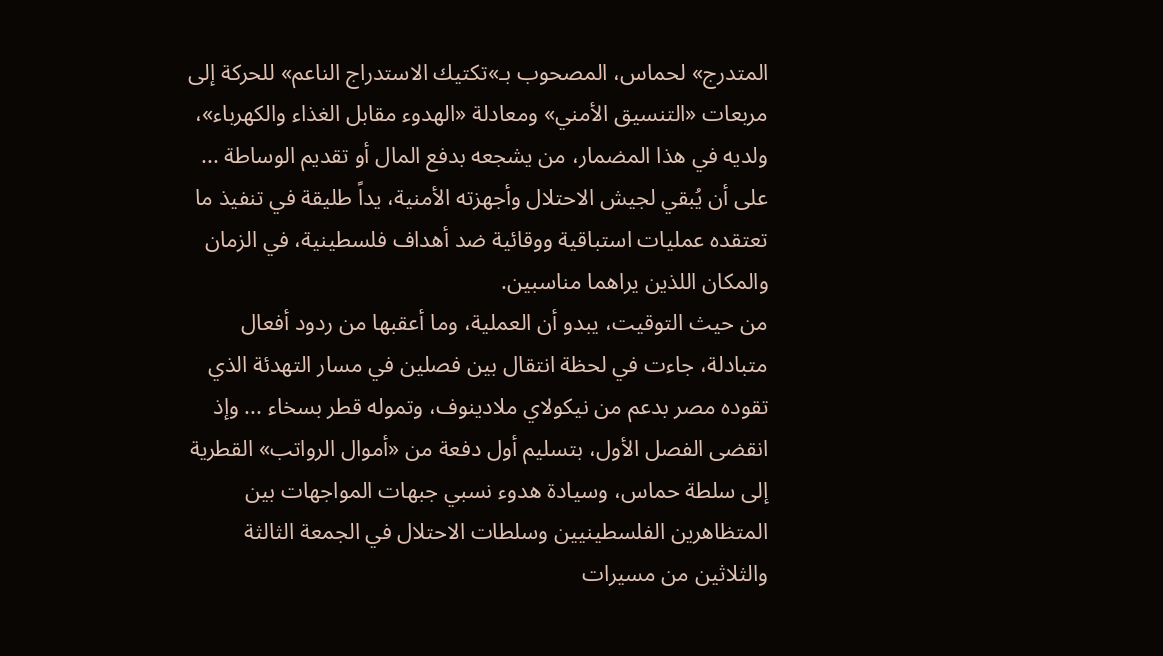المتدرج» لحماس، المصحوب بـ»تكتيك الاستدراج الناعم» للحركة إلى مربعات «التنسيق الأمني» ومعادلة «الهدوء مقابل الغذاء والكهرباء»، ولديه في هذا المضمار، من يشجعه بدفع المال أو تقديم الوساطة ... على أن يُبقي لجيش الاحتلال وأجهزته الأمنية، يداً طليقة في تنفيذ ما تعتقده عمليات استباقية ووقائية ضد أهداف فلسطينية، في الزمان والمكان اللذين يراهما مناسبين.
من حيث التوقيت، يبدو أن العملية، وما أعقبها من ردود أفعال متبادلة، جاءت في لحظة انتقال بين فصلين في مسار التهدئة الذي تقوده مصر بدعم من نيكولاي ملادينوف، وتموله قطر بسخاء ... وإذ انقضى الفصل الأول، بتسليم أول دفعة من «أموال الرواتب» القطرية إلى سلطة حماس، وسيادة هدوء نسبي جبهات المواجهات بين المتظاهرين الفلسطينيين وسلطات الاحتلال في الجمعة الثالثة والثلاثين من مسيرات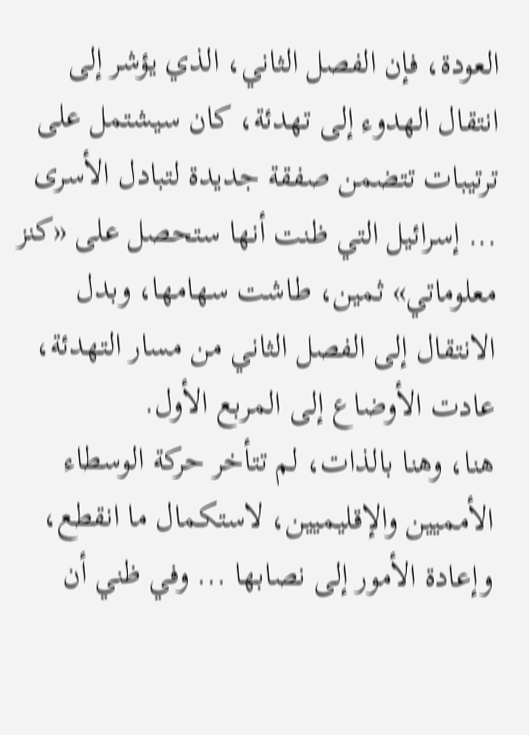العودة، فإن الفصل الثاني، الذي يؤشر إلى انتقال الهدوء إلى تهدئة، كان سيشتمل على ترتيبات تتضمن صفقة جديدة لتبادل الأسرى ... إسرائيل التي ظنت أنها ستحصل على «كنز معلوماتي» ثمين، طاشت سهامها، وبدل الانتقال إلى الفصل الثاني من مسار التهدئة، عادت الأوضاع إلى المربع الأول.
هنا، وهنا بالذات، لم تتأخر حركة الوسطاء الأمميين والإقليميين، لاستكمال ما انقطع، وإعادة الأمور إلى نصابها ... وفي ظني أن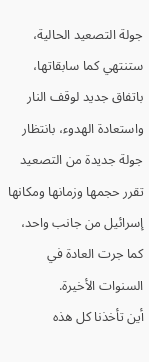جولة التصعيد الحالية، ستنتهي كما سابقاتها، باتفاق جديد لوقف النار واستعادة الهدوء، بانتظار جولة جديدة من التصعيد تقرر حجمها وزمانها ومكانها إسرائيل من جانب واحد، كما جرت العادة في السنوات الأخيرة.
أين تأخذنا كل هذه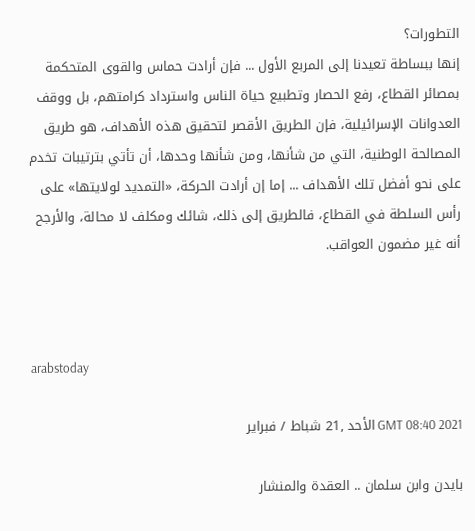التطورات؟
إنها ببساطة تعيدنا إلى المربع الأول ... فإن أرادت حماس والقوى المتحكمة بمصائر القطاع، رفع الحصار وتطبيع حياة الناس واسترداد كرامتهم، بل ووقف العدوانات الإسرائيلية، فإن الطريق الأقصر لتحقيق هذه الأهداف، هو طريق المصالحة الوطنية، التي من شأنها، ومن شأنها وحدها، أن تأتي بترتيبات تخدم على نحو أفضل تلك الأهداف ... إما إن أرادت الحركة، «التمديد لولايتها» على رأس السلطة في القطاع، فالطريق إلى ذلك، شائك ومكلف لا محالة، والأرجح أنه غير مضمون العواقب.



arabstoday

GMT 08:40 2021 الأحد ,21 شباط / فبراير

بايدن وابن سلمان .. العقدة والمنشار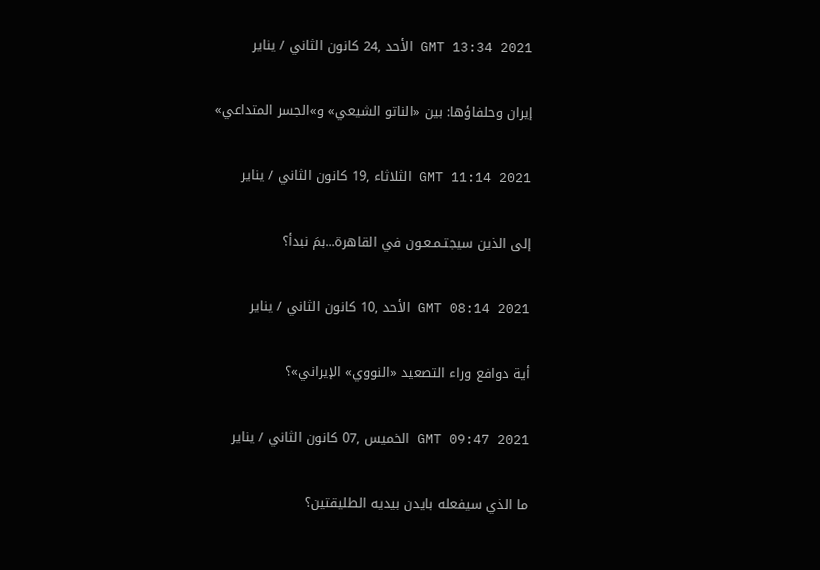GMT 13:34 2021 الأحد ,24 كانون الثاني / يناير

إيران وحلفاؤها: بين «الناتو الشيعي» و»الجسر المتداعي»

GMT 11:14 2021 الثلاثاء ,19 كانون الثاني / يناير

إلى الذين سيجتـمـعـون في القاهرة...بمَ نبدأ؟

GMT 08:14 2021 الأحد ,10 كانون الثاني / يناير

أية دوافع وراء التصعيد «النووي» الإيراني»؟

GMT 09:47 2021 الخميس ,07 كانون الثاني / يناير

ما الذي سيفعله بايدن بيديه الطليقتين؟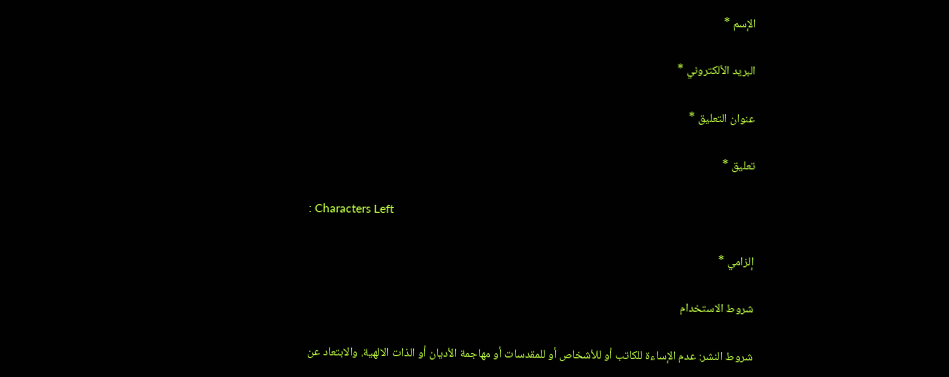الإسم *

البريد الألكتروني *

عنوان التعليق *

تعليق *

: Characters Left

إلزامي *

شروط الاستخدام

شروط النشر: عدم الإساءة للكاتب أو للأشخاص أو للمقدسات أو مهاجمة الأديان أو الذات الالهية. والابتعاد عن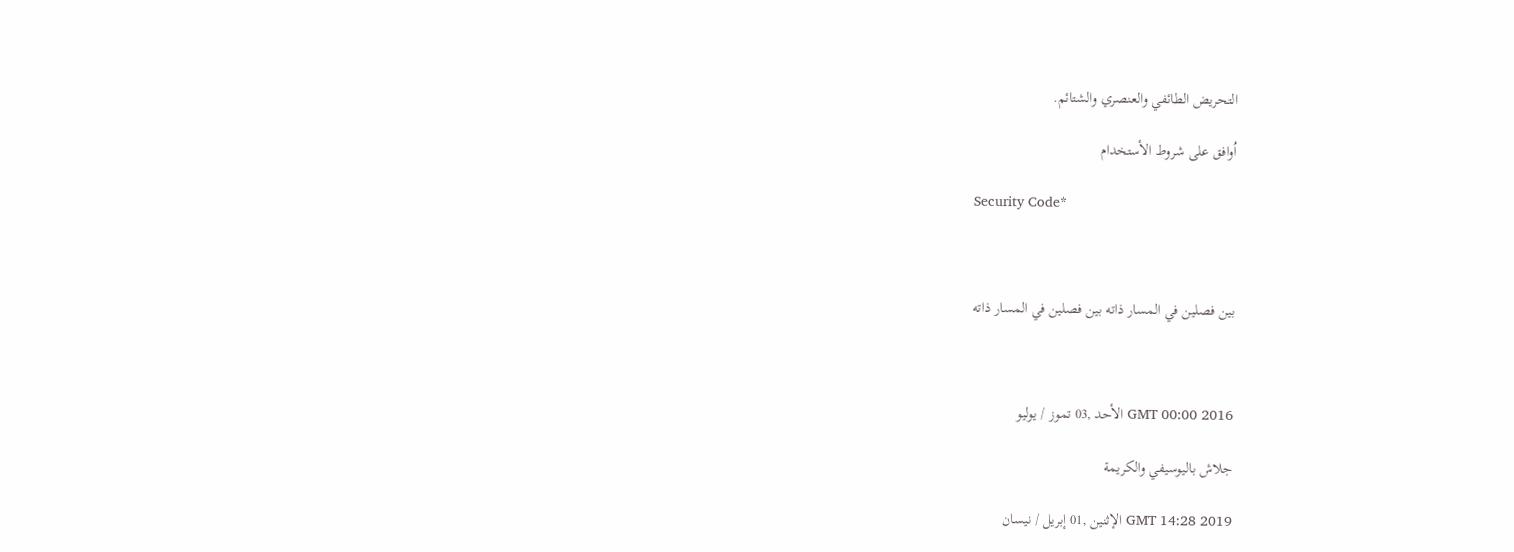التحريض الطائفي والعنصري والشتائم.

اُوافق على شروط الأستخدام

Security Code*



بين فصلين في المسار ذاته بين فصلين في المسار ذاته



GMT 00:00 2016 الأحد ,03 تموز / يوليو

جلاش باليوسيفي والكريمة

GMT 14:28 2019 الإثنين ,01 إبريل / نيسان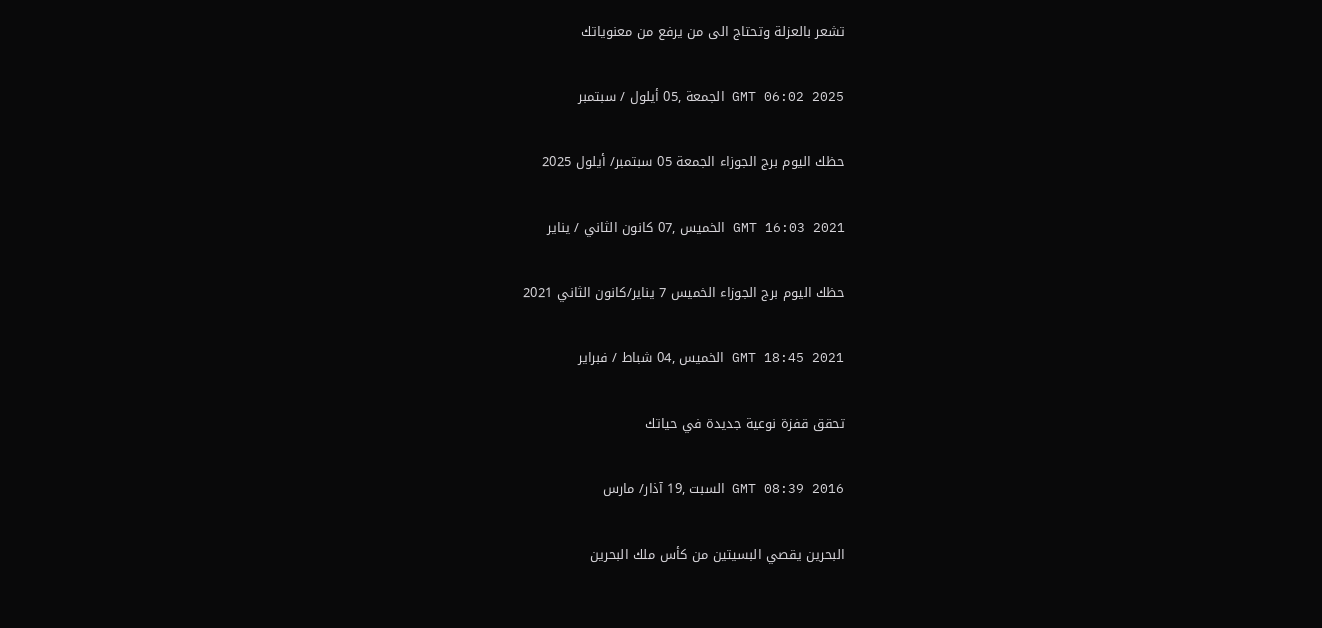تشعر بالعزلة وتحتاج الى من يرفع من معنوياتك

GMT 06:02 2025 الجمعة ,05 أيلول / سبتمبر

حظك اليوم برج الجوزاء الجمعة 05 سبتمبر/ أيلول 2025

GMT 16:03 2021 الخميس ,07 كانون الثاني / يناير

حظك اليوم برج الجوزاء الخميس 7 يناير/كانون الثاني 2021

GMT 18:45 2021 الخميس ,04 شباط / فبراير

تحقق قفزة نوعية جديدة في حياتك

GMT 08:39 2016 السبت ,19 آذار/ مارس

البحرين يقصي البسيتين من كأس ملك البحرين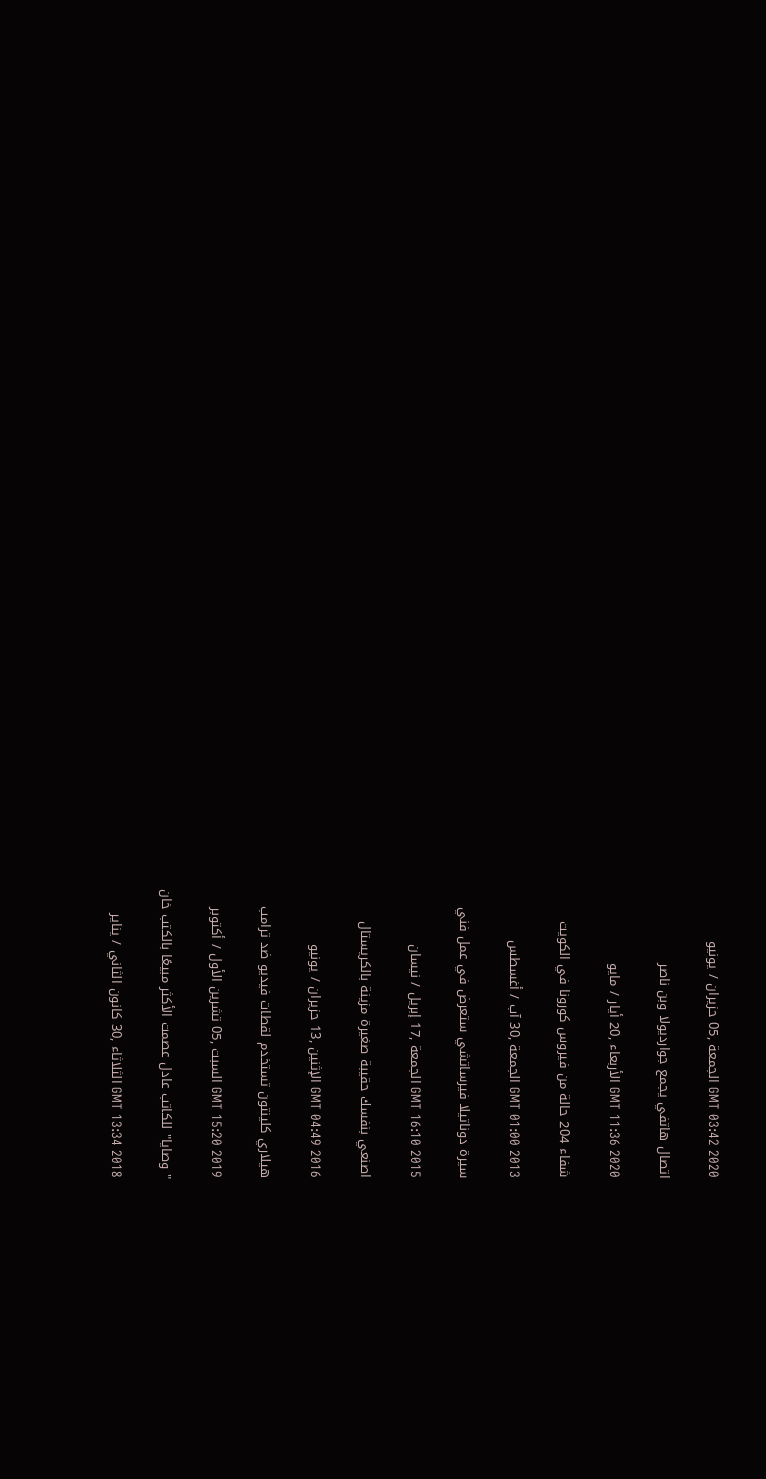GMT 03:42 2020 الجمعة ,05 حزيران / يونيو

اتصال هاتفي يجمع جوارديولا وبن ناصر

GMT 11:36 2020 الأربعاء ,20 أيار / مايو

شفاء 204 حالة من فيروس كورونا في الكويت

GMT 01:00 2013 الجمعة ,30 آب / أغسطس

سيرة دوناتيلا فيرساتشي ستعرض في عمل فني

GMT 16:10 2015 الجمعة ,17 إبريل / نيسان

اصنعي بنفسك حقيبة صغيرة مزينة بالكريستال

GMT 04:49 2016 الإثنين ,13 حزيران / يونيو

هيلاري كلينتون تستخدم لقطات فيديو ضد ترامب

GMT 15:20 2019 السبت ,05 تشرين الأول / أكتوبر

" وصايا" للكاتب عادل عصمت الأكثر مبيعًا بالكتب خان

GMT 13:34 2018 الثلاثاء ,30 كانون الثاني / يناير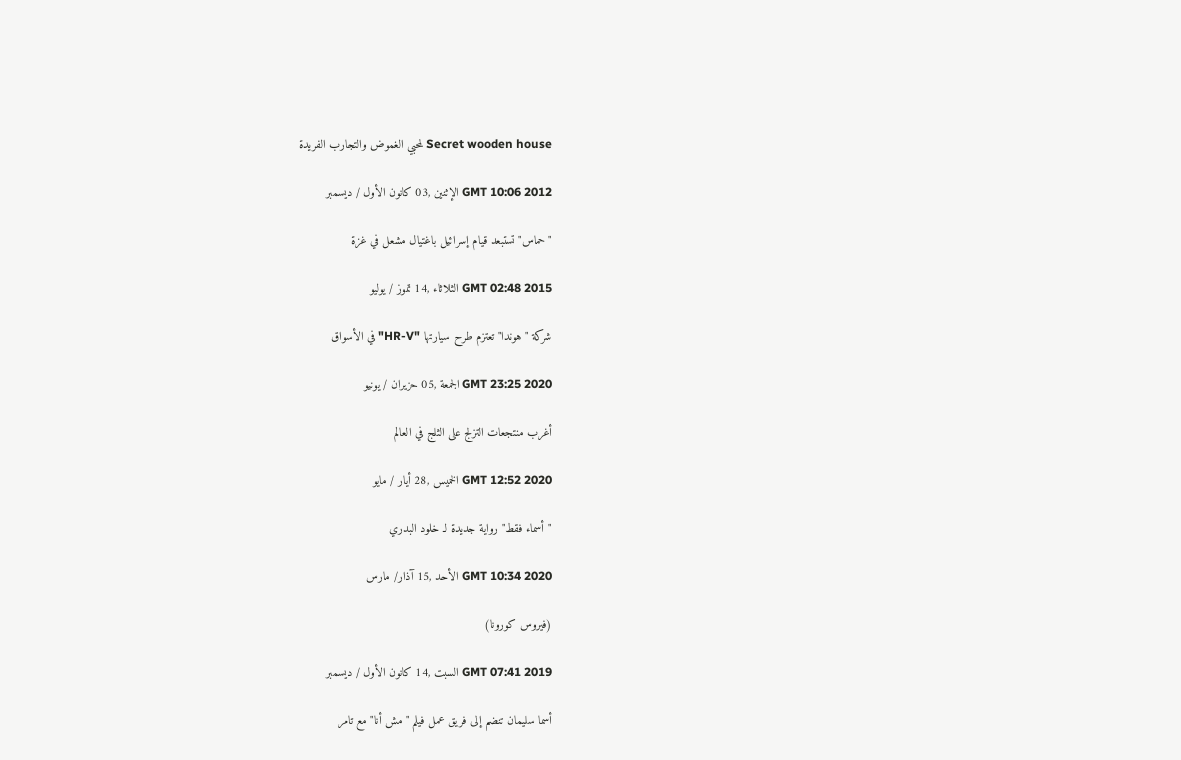Secret wooden house لمحبي الغموض والتجارب الفريدة

GMT 10:06 2012 الإثنين ,03 كانون الأول / ديسمبر

"حماس" تستبعد قيام إسرائيل باغتيال مشعل في غزة

GMT 02:48 2015 الثلاثاء ,14 تموز / يوليو

شركة "هوندا" تعتزم طرح سيارتها "HR-V" في الأسواق

GMT 23:25 2020 الجمعة ,05 حزيران / يونيو

أغرب منتجعات التزلج على الثلج في العالم

GMT 12:52 2020 الخميس ,28 أيار / مايو

"أسماء فقط" رواية جديدة لـ خلود البدري

GMT 10:34 2020 الأحد ,15 آذار/ مارس

(فيروس كورونا)

GMT 07:41 2019 السبت ,14 كانون الأول / ديسمبر

أسما سليمان تنضم إلى فريق عمل فيلم "مش أنا" مع تامر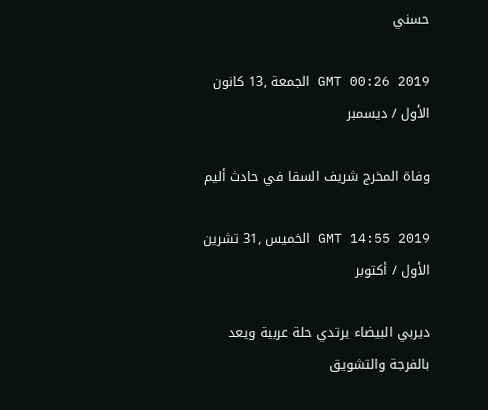حسني

GMT 00:26 2019 الجمعة ,13 كانون الأول / ديسمبر

وفاة المخرج شريف السقا في حادث أليم

GMT 14:55 2019 الخميس ,31 تشرين الأول / أكتوبر

ديربي البيضاء يرتدي حلة عربية ويعد بالفرجة والتشويق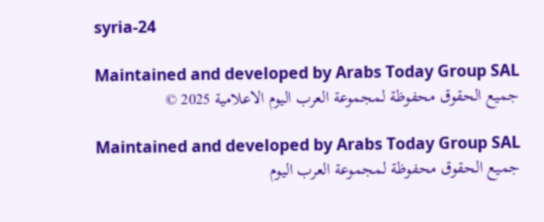syria-24

Maintained and developed by Arabs Today Group SAL
جميع الحقوق محفوظة لمجموعة العرب اليوم الاعلامية 2025 ©

Maintained and developed by Arabs Today Group SAL
جميع الحقوق محفوظة لمجموعة العرب اليوم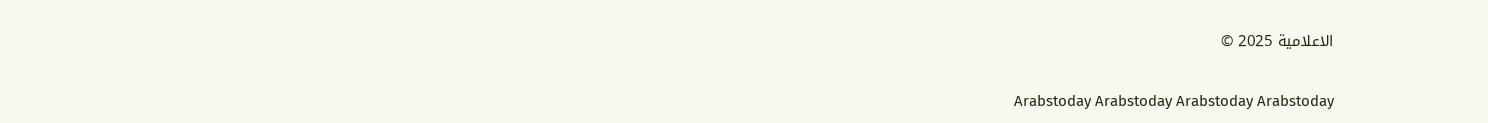الاعلامية 2025 ©

Arabstoday Arabstoday Arabstoday Arabstoday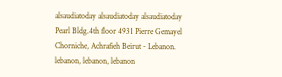alsaudiatoday alsaudiatoday alsaudiatoday
Pearl Bldg.4th floor 4931 Pierre Gemayel Chorniche, Achrafieh Beirut - Lebanon.
lebanon, lebanon, lebanon